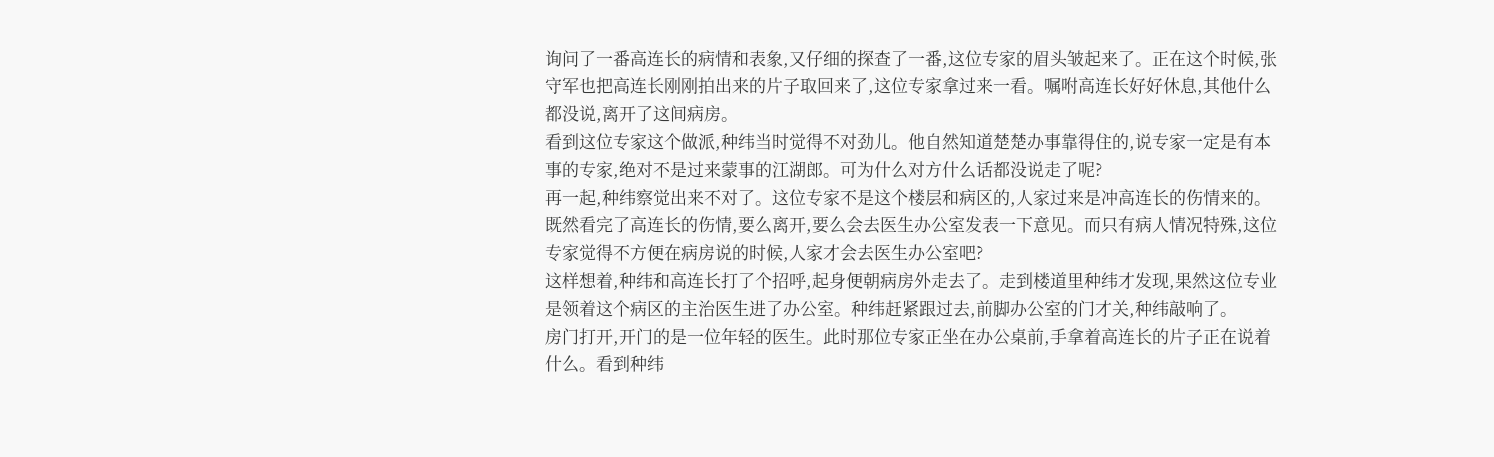询问了一番高连长的病情和表象,又仔细的探查了一番,这位专家的眉头皱起来了。正在这个时候,张守军也把高连长刚刚拍出来的片子取回来了,这位专家拿过来一看。嘱咐高连长好好休息,其他什么都没说,离开了这间病房。
看到这位专家这个做派,种纬当时觉得不对劲儿。他自然知道楚楚办事靠得住的,说专家一定是有本事的专家,绝对不是过来蒙事的江湖郎。可为什么对方什么话都没说走了呢?
再一起,种纬察觉出来不对了。这位专家不是这个楼层和病区的,人家过来是冲高连长的伤情来的。既然看完了高连长的伤情,要么离开,要么会去医生办公室发表一下意见。而只有病人情况特殊,这位专家觉得不方便在病房说的时候,人家才会去医生办公室吧?
这样想着,种纬和高连长打了个招呼,起身便朝病房外走去了。走到楼道里种纬才发现,果然这位专业是领着这个病区的主治医生进了办公室。种纬赶紧跟过去,前脚办公室的门才关,种纬敲响了。
房门打开,开门的是一位年轻的医生。此时那位专家正坐在办公桌前,手拿着高连长的片子正在说着什么。看到种纬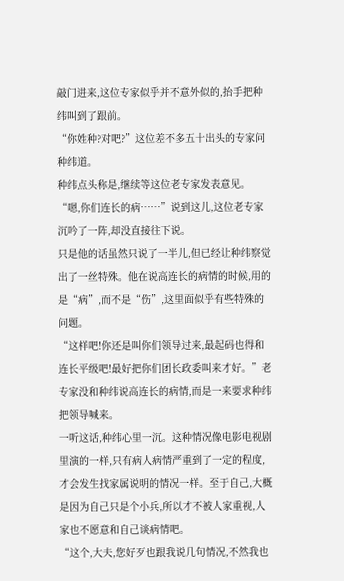敲门进来,这位专家似乎并不意外似的,抬手把种纬叫到了跟前。
“你姓种?对吧?”这位差不多五十出头的专家问种纬道。
种纬点头称是,继续等这位老专家发表意见。
“嗯,你们连长的病……”说到这儿,这位老专家沉吟了一阵,却没直接往下说。
只是他的话虽然只说了一半儿,但已经让种纬察觉出了一丝特殊。他在说高连长的病情的时候,用的是“病”,而不是“伤”,这里面似乎有些特殊的问题。
“这样吧!你还是叫你们领导过来,最起码也得和连长平级吧!最好把你们团长政委叫来才好。”老专家没和种纬说高连长的病情,而是一来要求种纬把领导喊来。
一听这话,种纬心里一沉。这种情况像电影电视剧里演的一样,只有病人病情严重到了一定的程度,才会发生找家属说明的情况一样。至于自己,大概是因为自己只是个小兵,所以才不被人家重视,人家也不愿意和自己谈病情吧。
“这个,大夫,您好歹也跟我说几句情况,不然我也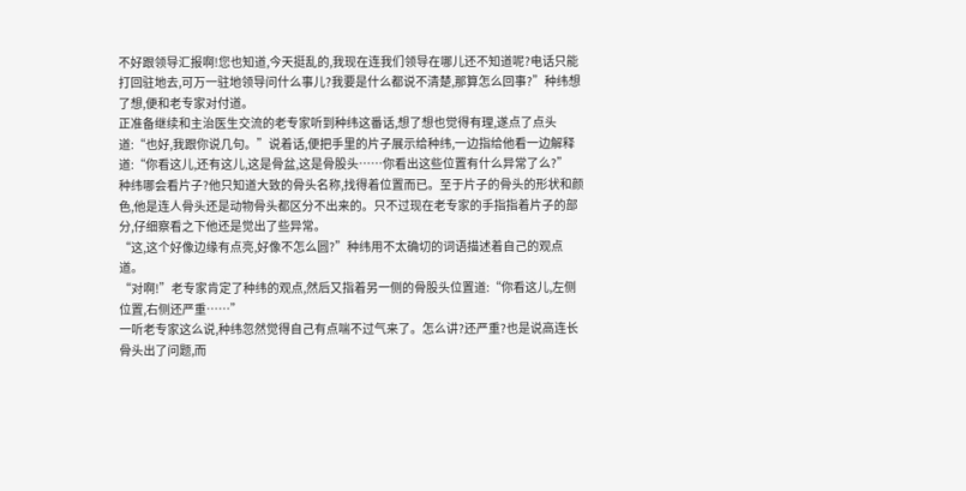不好跟领导汇报啊!您也知道,今天挺乱的,我现在连我们领导在哪儿还不知道呢?电话只能打回驻地去,可万一驻地领导问什么事儿?我要是什么都说不清楚,那算怎么回事?”种纬想了想,便和老专家对付道。
正准备继续和主治医生交流的老专家听到种纬这番话,想了想也觉得有理,遂点了点头道:“也好,我跟你说几句。”说着话,便把手里的片子展示给种纬,一边指给他看一边解释道:“你看这儿,还有这儿,这是骨盆,这是骨股头……你看出这些位置有什么异常了么?”
种纬哪会看片子?他只知道大致的骨头名称,找得着位置而已。至于片子的骨头的形状和颜色,他是连人骨头还是动物骨头都区分不出来的。只不过现在老专家的手指指着片子的部分,仔细察看之下他还是觉出了些异常。
“这,这个好像边缘有点亮,好像不怎么圆?”种纬用不太确切的词语描述着自己的观点道。
“对啊!”老专家肯定了种纬的观点,然后又指着另一侧的骨股头位置道:“你看这儿,左侧位置,右侧还严重……”
一听老专家这么说,种纬忽然觉得自己有点喘不过气来了。怎么讲?还严重?也是说高连长骨头出了问题,而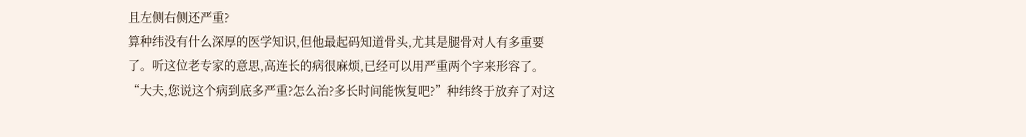且左侧右侧还严重?
算种纬没有什么深厚的医学知识,但他最起码知道骨头,尤其是腿骨对人有多重要了。听这位老专家的意思,高连长的病很麻烦,已经可以用严重两个字来形容了。
“大夫,您说这个病到底多严重?怎么治?多长时间能恢复吧?”种纬终于放弃了对这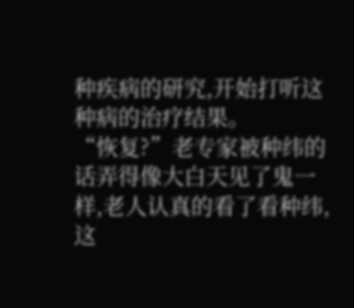种疾病的研究,开始打听这种病的治疗结果。
“恢复?”老专家被种纬的话弄得像大白天见了鬼一样,老人认真的看了看种纬,这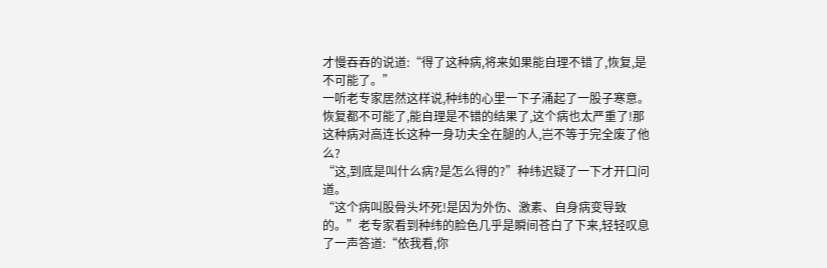才慢吞吞的说道:“得了这种病,将来如果能自理不错了,恢复,是不可能了。”
一听老专家居然这样说,种纬的心里一下子涌起了一股子寒意。恢复都不可能了,能自理是不错的结果了,这个病也太严重了!那这种病对高连长这种一身功夫全在腿的人,岂不等于完全废了他么?
“这,到底是叫什么病?是怎么得的?”种纬迟疑了一下才开口问道。
“这个病叫股骨头坏死!是因为外伤、激素、自身病变导致的。”老专家看到种纬的脸色几乎是瞬间苍白了下来,轻轻叹息了一声答道:“依我看,你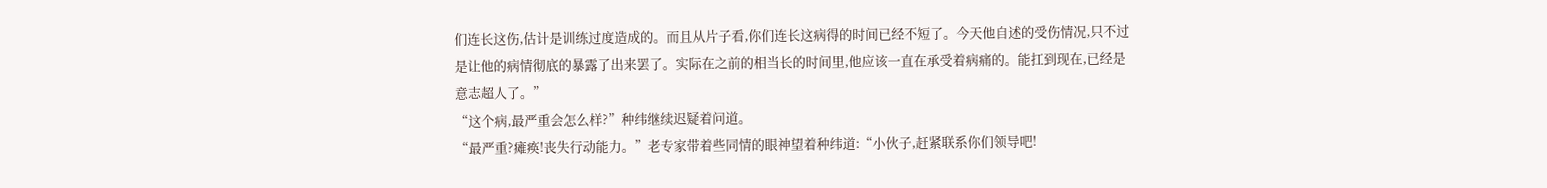们连长这伤,估计是训练过度造成的。而且从片子看,你们连长这病得的时间已经不短了。今天他自述的受伤情况,只不过是让他的病情彻底的暴露了出来罢了。实际在之前的相当长的时间里,他应该一直在承受着病痛的。能扛到现在,已经是意志超人了。”
“这个病,最严重会怎么样?”种纬继续迟疑着问道。
“最严重?瘫痪!丧失行动能力。”老专家带着些同情的眼神望着种纬道:“小伙子,赶紧联系你们领导吧!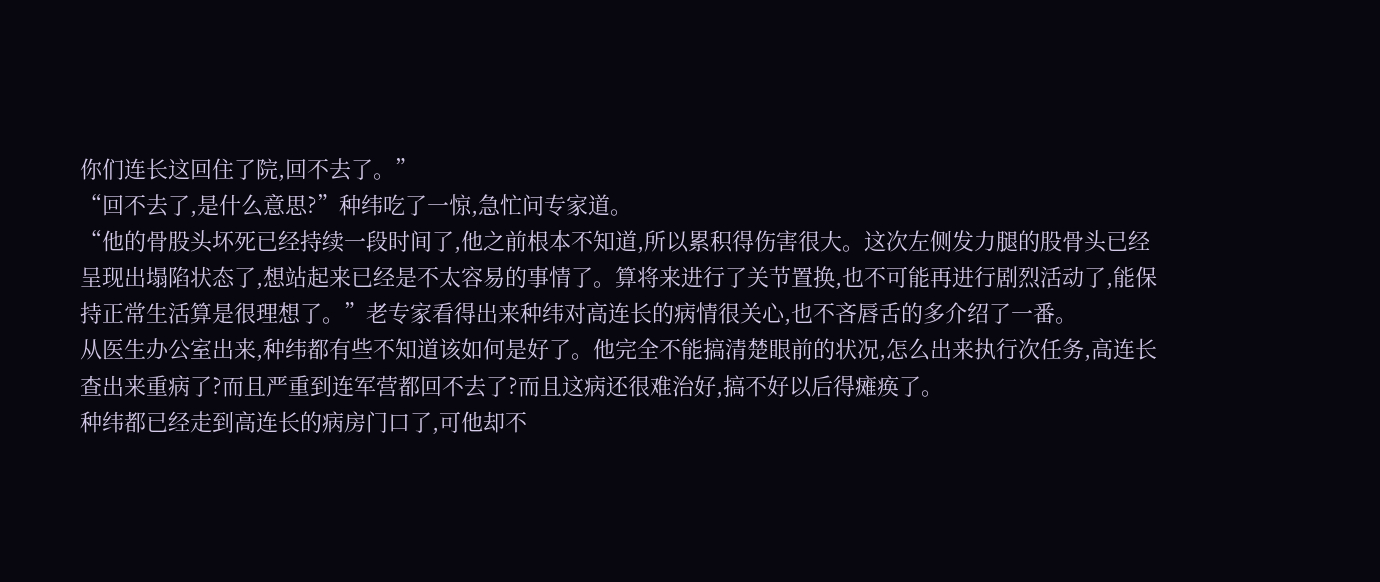你们连长这回住了院,回不去了。”
“回不去了,是什么意思?”种纬吃了一惊,急忙问专家道。
“他的骨股头坏死已经持续一段时间了,他之前根本不知道,所以累积得伤害很大。这次左侧发力腿的股骨头已经呈现出塌陷状态了,想站起来已经是不太容易的事情了。算将来进行了关节置换,也不可能再进行剧烈活动了,能保持正常生活算是很理想了。”老专家看得出来种纬对高连长的病情很关心,也不吝唇舌的多介绍了一番。
从医生办公室出来,种纬都有些不知道该如何是好了。他完全不能搞清楚眼前的状况,怎么出来执行次任务,高连长查出来重病了?而且严重到连军营都回不去了?而且这病还很难治好,搞不好以后得瘫痪了。
种纬都已经走到高连长的病房门口了,可他却不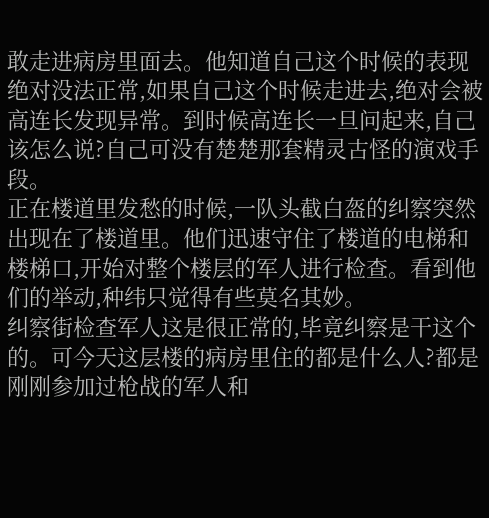敢走进病房里面去。他知道自己这个时候的表现绝对没法正常,如果自己这个时候走进去,绝对会被高连长发现异常。到时候高连长一旦问起来,自己该怎么说?自己可没有楚楚那套精灵古怪的演戏手段。
正在楼道里发愁的时候,一队头截白盔的纠察突然出现在了楼道里。他们迅速守住了楼道的电梯和楼梯口,开始对整个楼层的军人进行检查。看到他们的举动,种纬只觉得有些莫名其妙。
纠察街检查军人这是很正常的,毕竟纠察是干这个的。可今天这层楼的病房里住的都是什么人?都是刚刚参加过枪战的军人和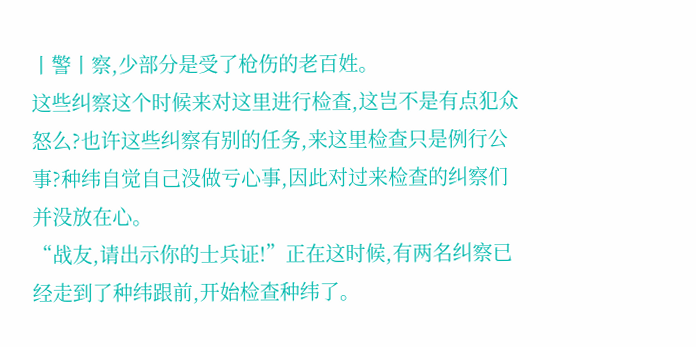丨警丨察,少部分是受了枪伤的老百姓。
这些纠察这个时候来对这里进行检查,这岂不是有点犯众怒么?也许这些纠察有别的任务,来这里检查只是例行公事?种纬自觉自己没做亏心事,因此对过来检查的纠察们并没放在心。
“战友,请出示你的士兵证!”正在这时候,有两名纠察已经走到了种纬跟前,开始检查种纬了。